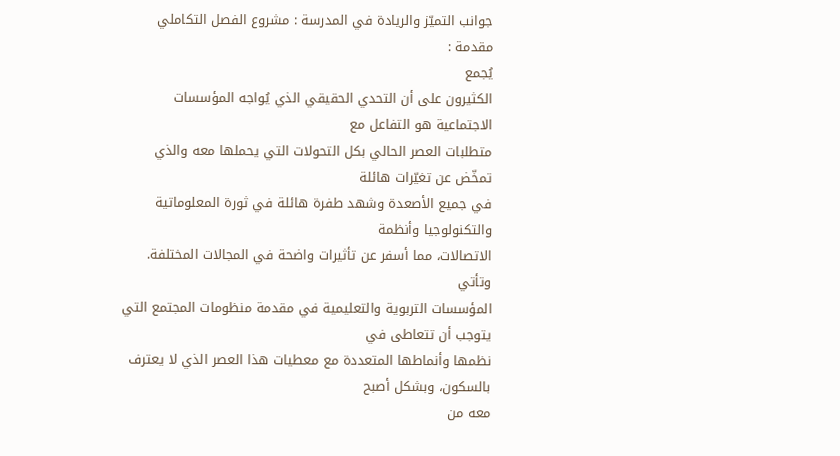جوانب التميّز والريادة في المدرسة : مشروع الفصل التكاملي
مقدمة :
يُجمع
الكثيرون على أن التحدي الحقيقي الذي يُواجه المؤسسات الاجتماعية هو التفاعل مع
متطلبات العصر الحالي بكل التحولات التي يحملها معه والذي تمخّض عن تغيّرات هائلة
في جميع الأصعدة وشهد طفرة هائلة في ثورة المعلوماتية والتكنولوجيا وأنظمة
الاتصالات، مما أسفر عن تأثيرات واضحة في المجالات المختلفة.
وتأتي
المؤسسات التربوية والتعليمية في مقدمة منظومات المجتمع التي يتوجب أن تتعاطى في
نظمها وأنماطها المتعددة مع معطيات هذا العصر الذي لا يعترف بالسكون، وبشكل أصبح
معه من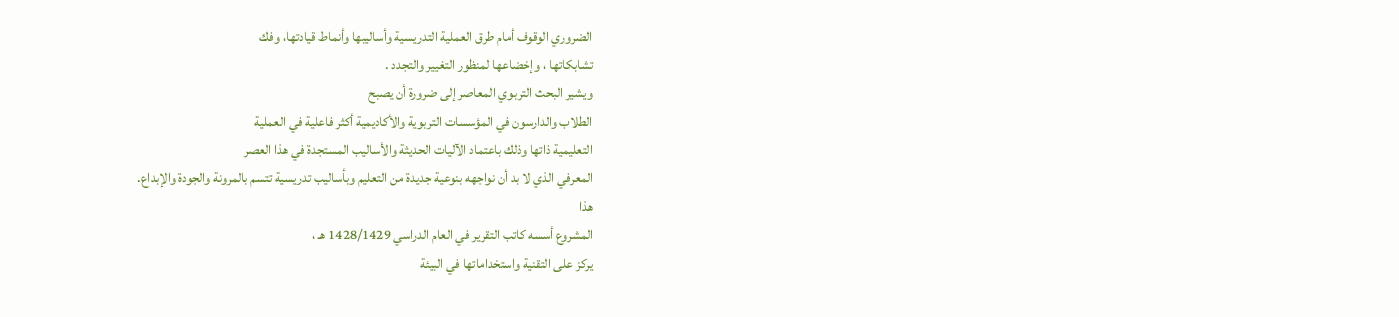الضروري الوقوف أمام طرق العملية التدريسية وأساليبها وأنماط قيادتها، وفك
تشابكاتها ، وإخضاعها لمنظور التغيير والتجدد .
ويشير البحث التربوي المعاصر إلى ضرورة أن يصبح
الطلاب والدارسون في المؤسسات التربوية والأكاديمية أكثر فاعلية في العملية
التعليمية ذاتها وذلك باعتماد الآليات الحديثة والأساليب المستجدة في هذا العصر
المعرفي الذي لا بد أن نواجهه بنوعية جديدة من التعليم وبأساليب تدريسية تتسم بالمرونة والجودة والإبداع.
هذا
المشروع أسسه كاتب التقرير في العام الدراسي 1428/1429 هـ ،
يركز على التقنية واستخداماتها في البيئة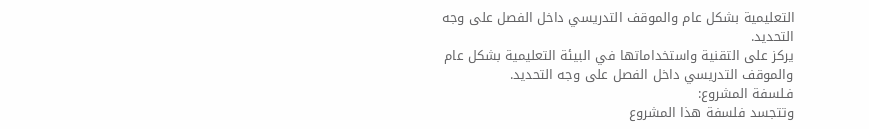التعليمية بشكل عام والموقف التدريسي داخل الفصل على وجه التحديد.
يركز على التقنية واستخداماتها في البيئة التعليمية بشكل عام والموقف التدريسي داخل الفصل على وجه التحديد.
فـلسفة المشروع:
وتتجسد فلسفة هذا المشروع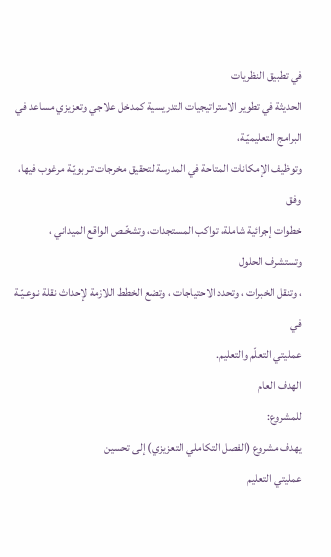في تطبيق النظريات
الحديثة في تطوير الاستراتيجيات التدريسية كمدخل علاجي وتعزيزي مساعد في البرامج التعليميّـة،
وتوظيف الإمكانات المتاحة في المدرسة لتحقيق مخرجات تـربويّـة مرغوب فيها، وفق
خطوات إجرائية شاملة، تواكب المستجدات، وتشخّـص الواقع الميداني ، وتستشرف الحلول
، وتنقل الخبرات ، وتحدد الاحتياجات ، وتضع الخطط اللازمة لإحداث نقلة نـوعـيّـة في
عمليتي التعلّم والتعليم.
الهدف العام
للمشروع:
يهدف مشروع (الفصل التكاملي التعزيزي) إلى تحسين
عمليتي التعليم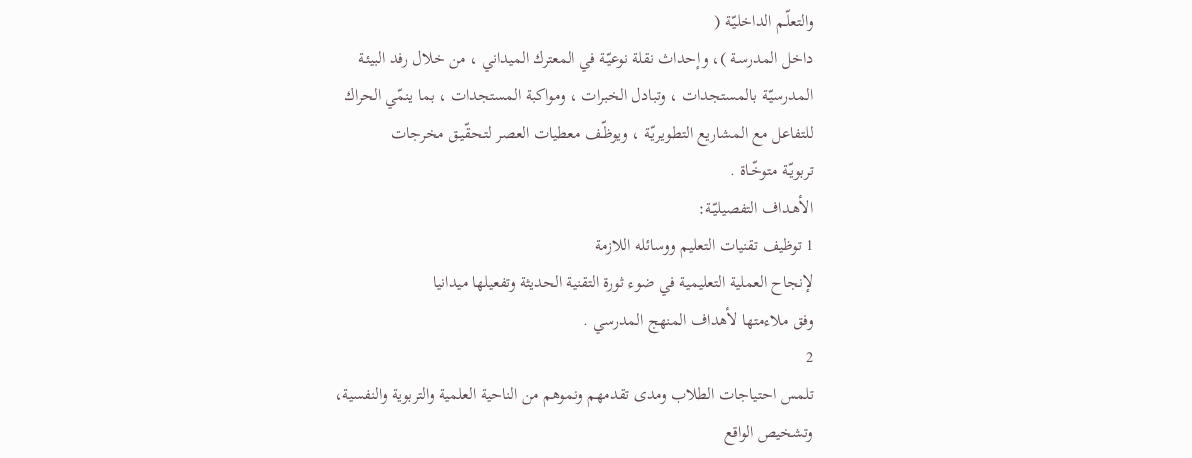والتعلّـم الداخليّـة (
داخل المدرسـة )، وإحداث نقلة نوعيّـة في المعترك الميداني ، من خلال رفد البيئـة
المدرسيّـة بالمستجدات ، وتبادل الخبرات ، ومواكبة المستجدات ، بما ينمّي الحراك
للتفاعل مع المشاريع التطويريّـة ، ويوظّـف معطيات العصر لتـحقّيـق مخرجات
تربويّـة متوخّـاة .
الأهـداف التفصيليّـة:
1 توظيف تقنيات التعليم ووسائله اللازمة
لإنجاح العملية التعليمية في ضوء ثورة التقنية الحديثة وتفعيلها ميدانيا
وفق ملاءمتها لأهداف المنهج المدرسي .
2
تلمس احتياجات الطلاب ومدى تقدمهم ونموهم من الناحية العلمية والتربوية والنفسية،
وتشخيص الواقع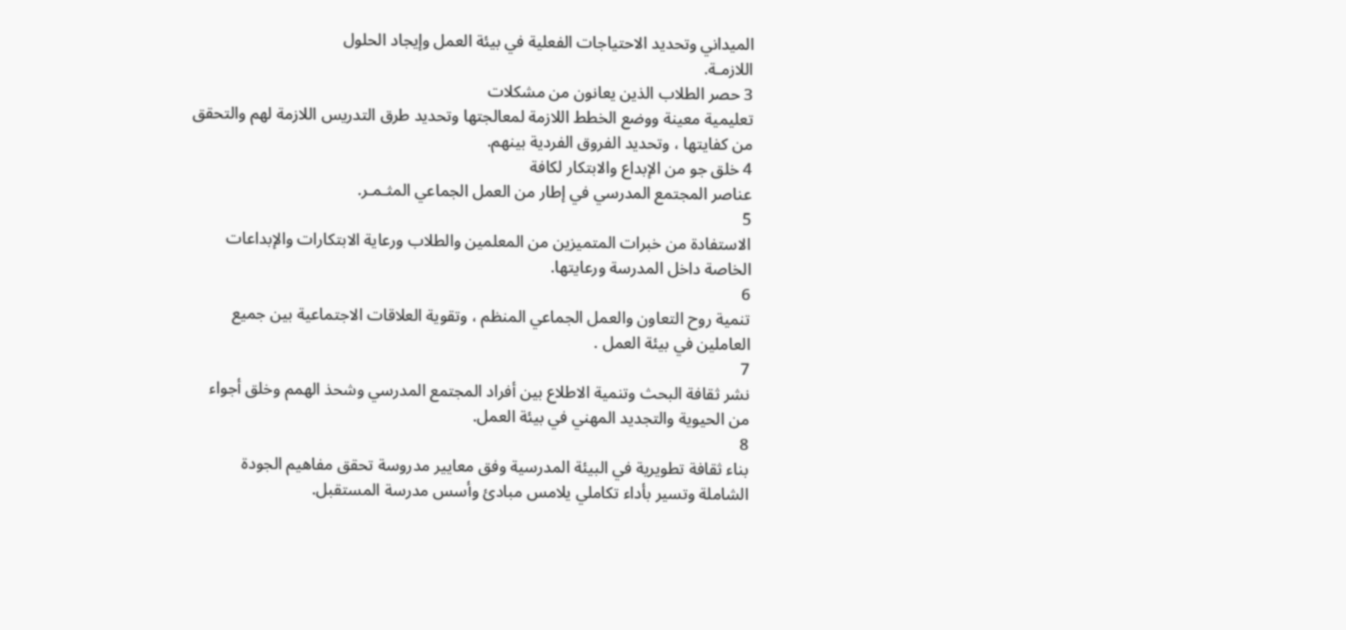الميداني وتحديد الاحتياجات الفعلية في بيئة العمل وإيجاد الحلول
اللازمـة.
3 حصر الطلاب الذين يعانون من مشكلات
تعليمية معينة ووضع الخطط اللازمة لمعالجتها وتحديد طرق التدريس اللازمة لهم والتحقق
من كفايتها ، وتحديد الفروق الفردية بينهم.
4 خلق جو من الإبداع والابتكار لكافة
عناصر المجتمع المدرسي في إطار من العمل الجماعي المثـمـر.
5
الاستفادة من خبرات المتميزين من المعلمين والطلاب ورعاية الابتكارات والإبداعات
الخاصة داخل المدرسة ورعايتها.
6
تنمية روح التعاون والعمل الجماعي المنظم ، وتقوية العلاقات الاجتماعية بين جميع
العاملين في بيئة العمل .
7
نشر ثقافة البحث وتنمية الاطلاع بين أفراد المجتمع المدرسي وشحذ الهمم وخلق أجواء
من الحيوية والتجديد المهني في بيئة العمل.
8
بناء ثقافة تطويرية في البيئة المدرسية وفق معايير مدروسة تحقق مفاهيم الجودة
الشاملة وتسير بأداء تكاملي يلامس مبادئ وأسس مدرسة المستقبل.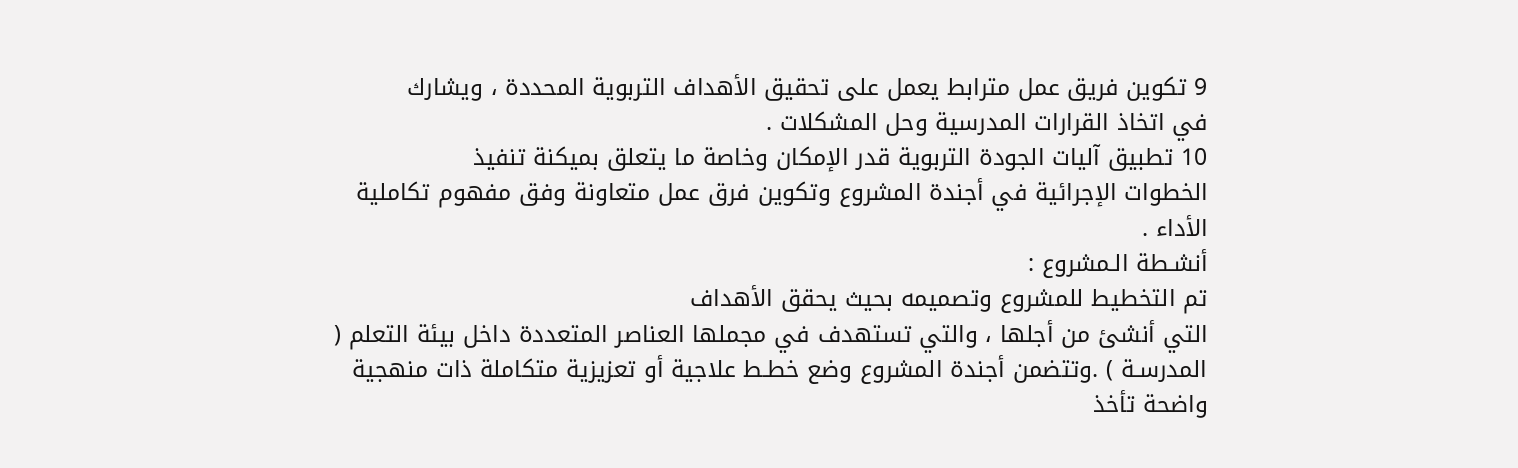9 تكوين فريق عمل مترابط يعمل على تحقيق الأهداف التربوية المحددة ، ويشارك
في اتخاذ القرارات المدرسية وحل المشكلات .
10 تطبيق آليات الجودة التربوية قدر الإمكان وخاصة ما يتعلق بميكنة تنفيذ
الخطوات الإجرائية في أجندة المشروع وتكوين فرق عمل متعاونة وفق مفهوم تكاملية
الأداء .
أنشـطة الـمشروع :
تم التخطيط للمشروع وتصميمه بحيث يحقق الأهداف
التي أنشئ من أجلها ، والتي تستهدف في مجملها العناصر المتعددة داخل بيئة التعلم (
المدرسـة ) .وتتضمن أجندة المشروع وضع خطـط علاجية أو تعزيزية متكاملة ذات منهجية
واضحة تأخذ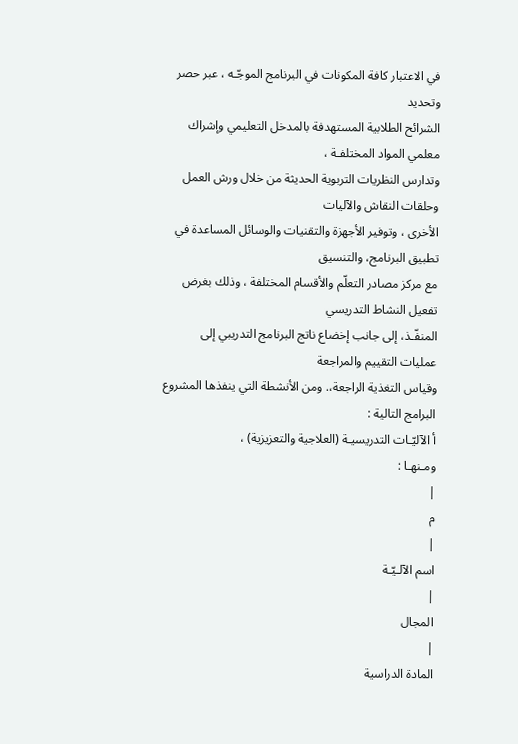في الاعتبار كافة المكونات في البرنامج الموجّـه ، عبر حصر وتحديد
الشرائح الطلابية المستهدفة بالمدخل التعليمي وإشراك معلمي المواد المختلفـة ،
وتدارس النظريات التربوية الحديثة من خلال ورش العمل وحلقات النقاش والآليات
الأخرى ، وتوفير الأجهزة والتقنيات والوسائل المساعدة في تطبيق البرنامج، والتنسيق
مع مركز مصادر التعلّم والأقسام المختلفة ، وذلك بغرض تفعيل النشاط التدريسي
المنفّـذ، إلى جانب إخضاع ناتج البرنامج التدريبي إلى عمليات التقييم والمراجعة
وقياس التغذية الراجعة،. ومن الأنشطة التي ينفذها المشروع البرامج التالية :
أ الآليّـات التدريسيـة (العلاجية والتعزيزية) ،
ومـنهـا :
|
م
|
اسم الآلـيّـة
|
المجال
|
المادة الدراسية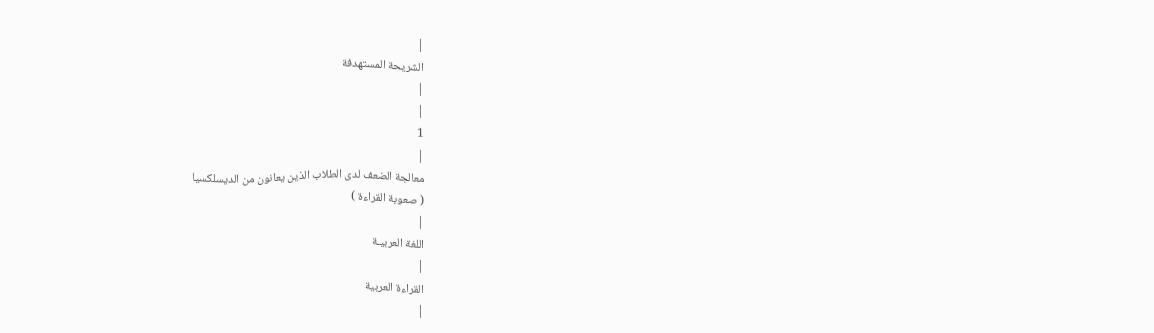|
الشريحة المستهدفة
|
|
1
|
معالجة الضعف لدى الطلاب الذين يعانون من الديسلكسيا
( صعوبة القراءة )
|
اللغة العربيـة
|
القراءة العربية
|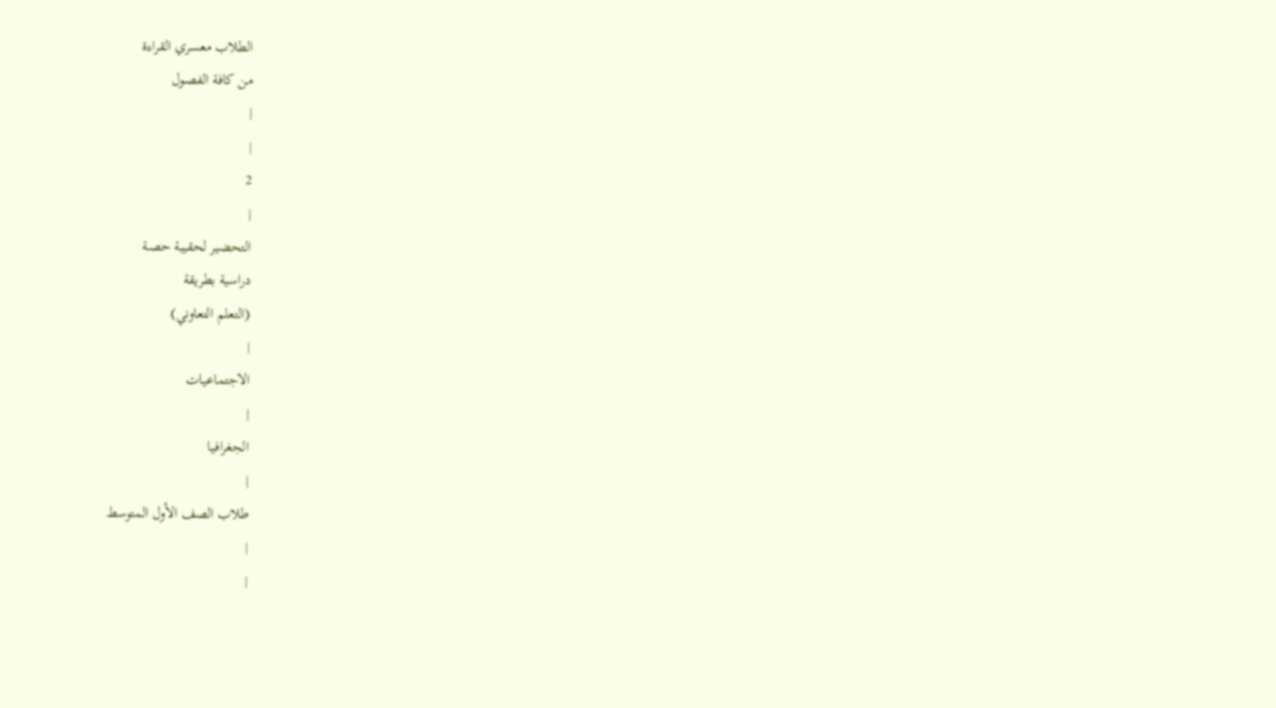الطلاب معسري القراءة
من كافة الفصول
|
|
2
|
التحضير لحقيبة حصـة
دراسية بطريقة
(التعلم التعاوني)
|
الاجتماعيات
|
الجغرافـيا
|
طلاب الصف الأول المتوسط
|
|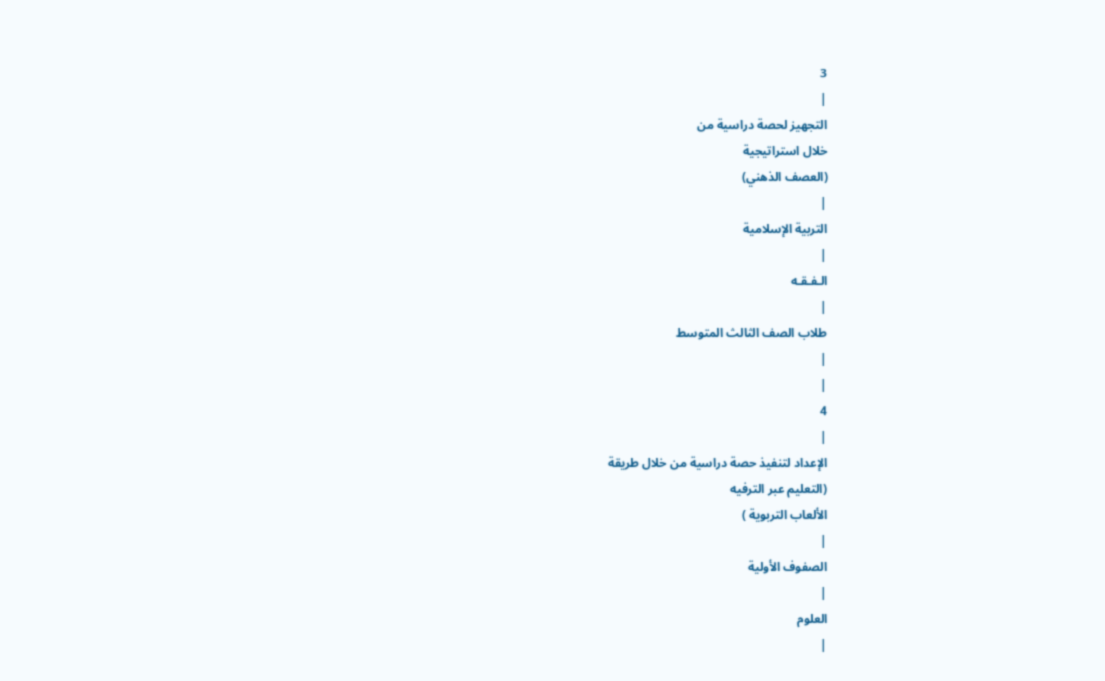3
|
التجهيز لحصة دراسية من
خلال استراتيجية
(العصف الذهني)
|
التربية الإسلامية
|
الـفـقـه
|
طلاب الصف الثالث المتوسط
|
|
4
|
الإعداد لتنفيذ حصة دراسية من خلال طريقة
(التعليم عبر الترفيه
الألعاب التربوية )
|
الصفوف الأولية
|
العلوم
|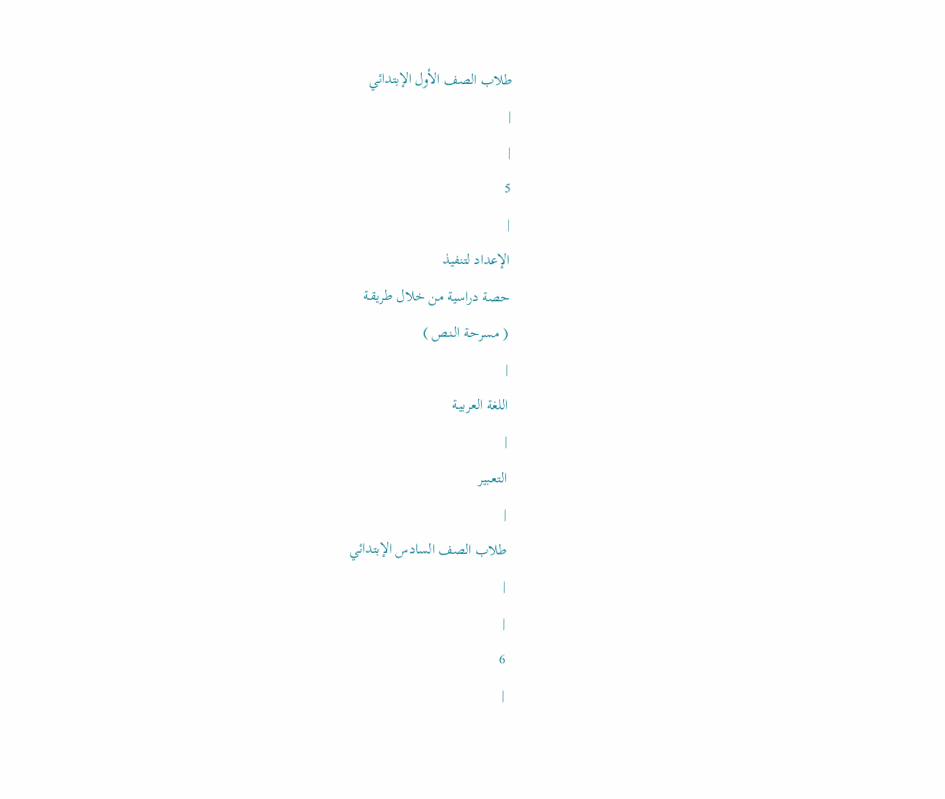طلاب الصف الأول الإبتدائي
|
|
5
|
الإعداد لتنفيذ
حصة دراسية من خلال طريقـة
( مسرحـة الـنص )
|
اللغة العربيـة
|
التعـبير
|
طلاب الصف السادس الإبتدائي
|
|
6
|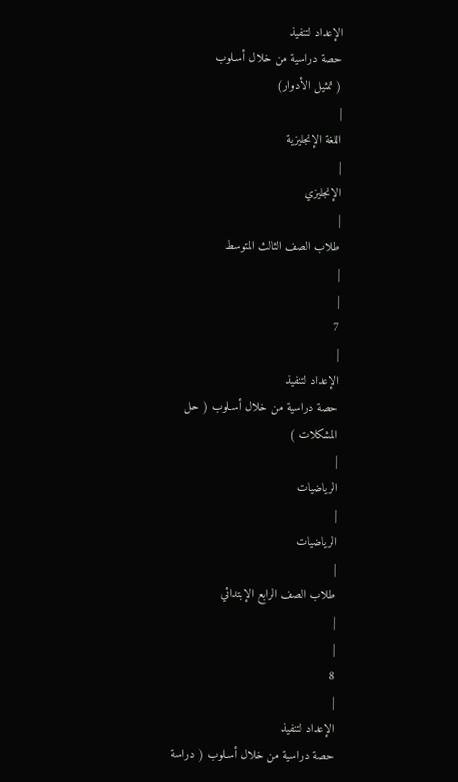الإعداد لتنفيذ
حصة دراسية من خلال أسـلوب
( تمثيل الأدوار)
|
اللغة الإنجليزية
|
الإنجليزي
|
طلاب الصف الثالث المتوسط
|
|
7
|
الإعداد لتنفيذ
حصة دراسية من خلال أسـلوب ( حل
المشكلات )
|
الرياضيات
|
الرياضيات
|
طلاب الصف الرابع الإبتدائي
|
|
8
|
الإعداد لتنفيذ
حصة دراسية من خلال أسـلوب ( دراسة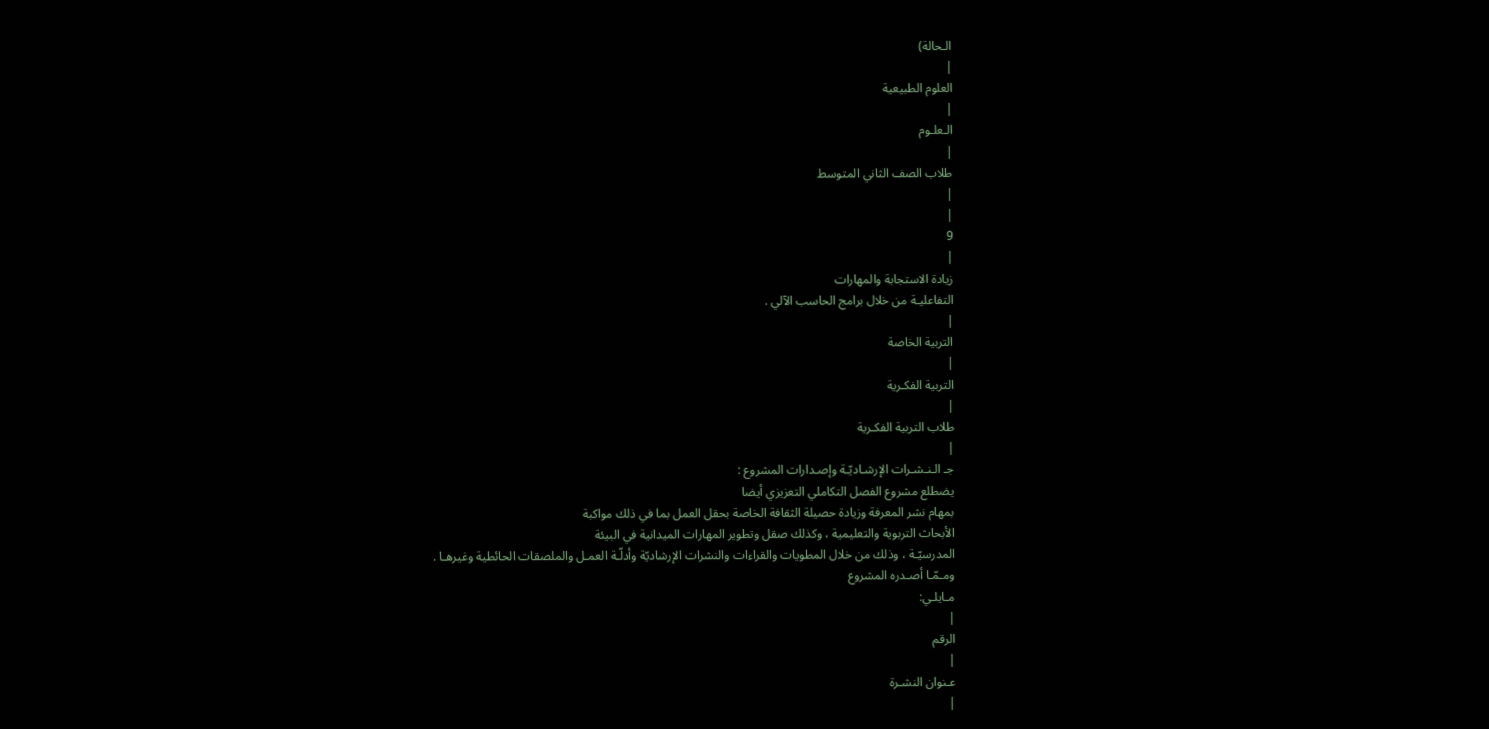الـحالة)
|
العلوم الطبيعية
|
الـعلـوم
|
طلاب الصف الثاني المتوسط
|
|
9
|
زيادة الاستجابة والمهارات
التفاعليـة من خلال برامج الحاسب الآلي .
|
التربية الخاصة
|
التربية الفكـرية
|
طلاب التربية الفكـرية
|
جـ الـنـشـرات الإرشـاديّـة وإصـدارات المشروع :
يضطلع مشروع الفصل التكاملي التعزيزي أيضا
بمهام نشر المعرفة وزيادة حصيلة الثقافة الخاصة بحقل العمل بما في ذلك مواكبة
الأبحاث التربوية والتعليمية ، وكذلك صقل وتطوير المهارات الميدانية في البيئة
المدرسيّـة ، وذلك من خلال المطويات والقراءات والنشرات الإرشاديّة وأدلّـة العمـل والملصقات الحائطية وغيرهـا .
ومـمّـا أصـدره المشروع
مـايلـي:
|
الرقم
|
عـنوان النشـرة
|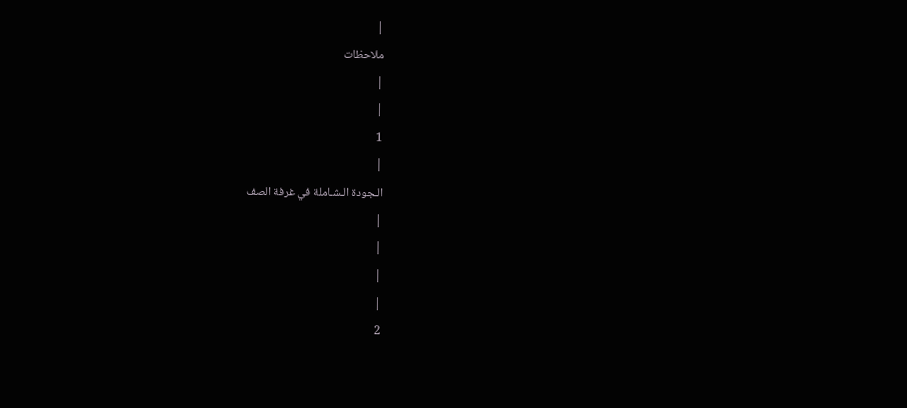|
ملاحظات
|
|
1
|
الـجودة الـشـاملة في غرفة الصف
|
|
|
|
2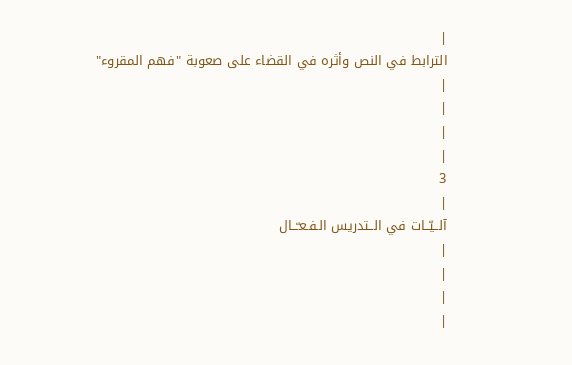|
الترابط في النص وأثره في القضاء على صعوبة "فهم المقروء"
|
|
|
|
3
|
آلــيّــات في الــتدريس الـفـعـّــال
|
|
|
|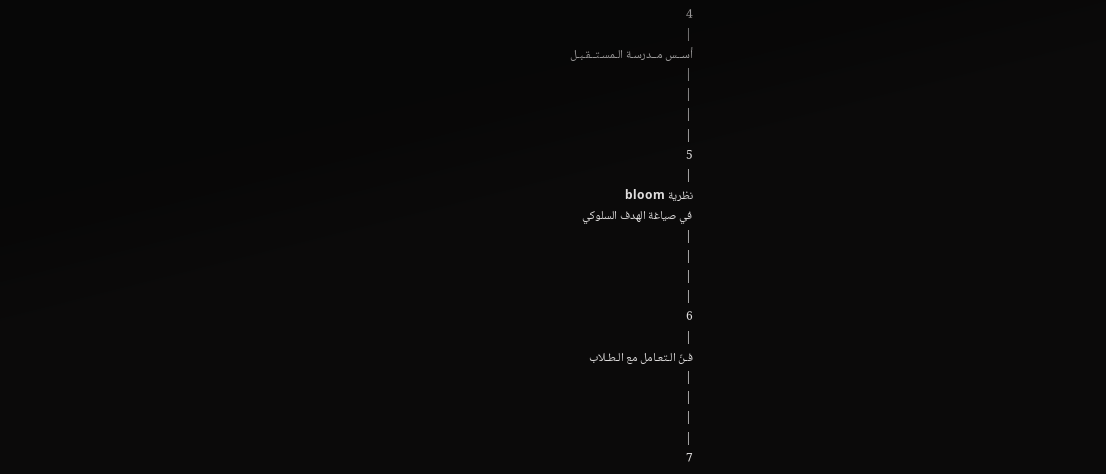4
|
أســس مــدرسـة الـمسـتــقـبـل
|
|
|
|
5
|
نظرية bloom
في صياغة الهدف السلوكي
|
|
|
|
6
|
فـنّ الـتعـامل مع الـطـلاب
|
|
|
|
7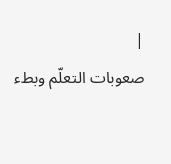|
صعوبات التعلّم وبطء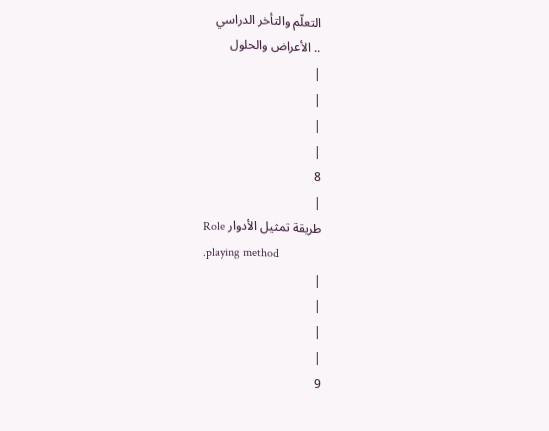التعلّم والتأخر الدراسي
.. الأعراض والحلول
|
|
|
|
8
|
طريقة تمثيل الأدوار Role
.playing method
|
|
|
|
9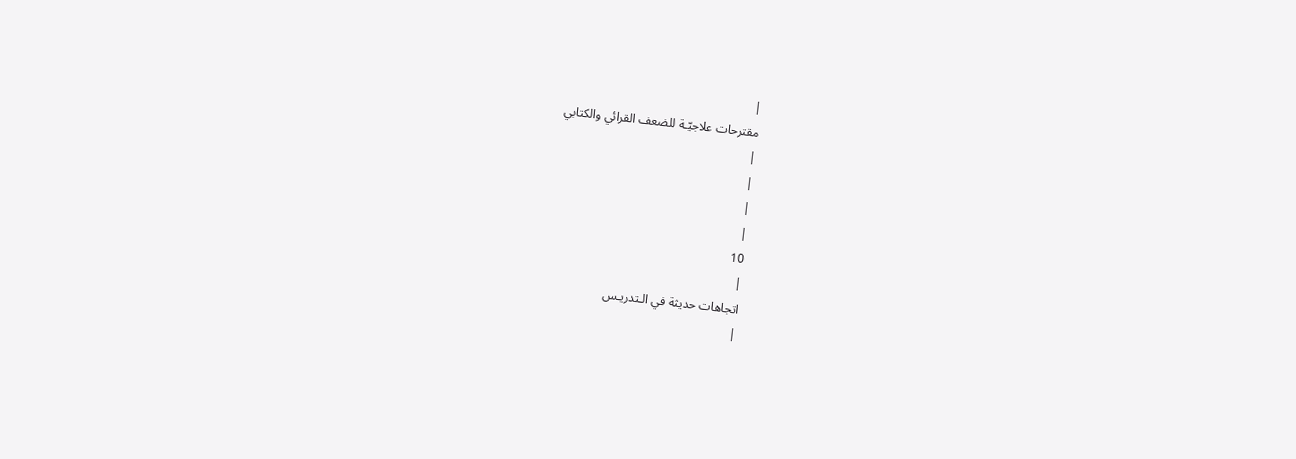|
مقترحات علاجيّـة للضعف القرائي والكتابي
|
|
|
|
10
|
اتجاهات حديثة في الـتدريـس
|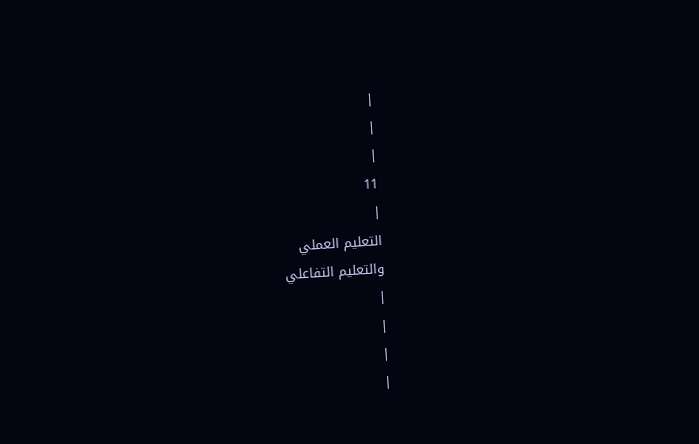|
|
|
11
|
التعليم العملي
والتعليم التفاعلي
|
|
|
|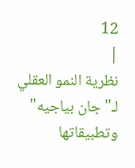12
|
نظرية النمو العقلي
لـ"جان بياجيه" وتطبيقاتها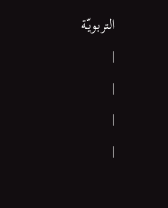التربويّـة
|
|
|
|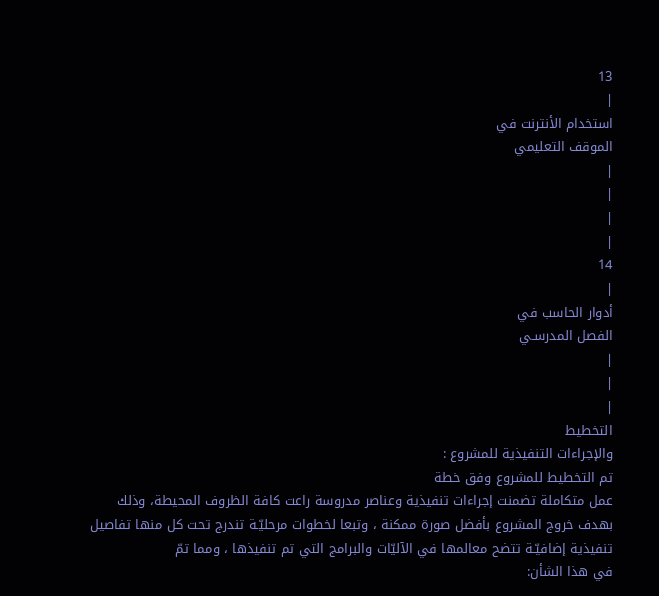13
|
استخدام الأنترنت في
الموقف التعليمي
|
|
|
|
14
|
أدوار الحاسب في
الفصل المدرسـي
|
|
|
التخطيط
والإجراءات التنفيذية للمشروع :
تم التخطيط للمشروع وفق خطة
عمل متكاملة تضمنت إجراءات تنفيذية وعناصر مدروسة راعت كافة الظروف المحيطة، وذلك
بهدف خروج المشروع بأفضل صورة ممكنة ، وتبعا لخطوات مرحليّـة تندرج تحت كل منها تفاصيل
تنفيذية إضافيّـة تتضح معالمها في الآليّات والبرامج التي تم تنفيذها ، ومما تمّ
في هذا الشأن: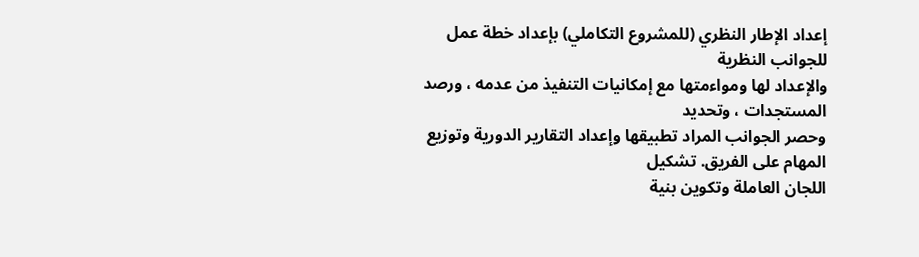إعداد الإطار النظري (للمشروع التكاملي) بإعداد خطة عمل للجوانب النظرية
والإعداد لها ومواءمتها مع إمكانيات التنفيذ من عدمه ، ورصد المستجدات ، وتحديد
وحصر الجوانب المراد تطبيقها وإعداد التقارير الدورية وتوزيع المهام على الفريق. تشكيل
اللجان العاملة وتكوين بنية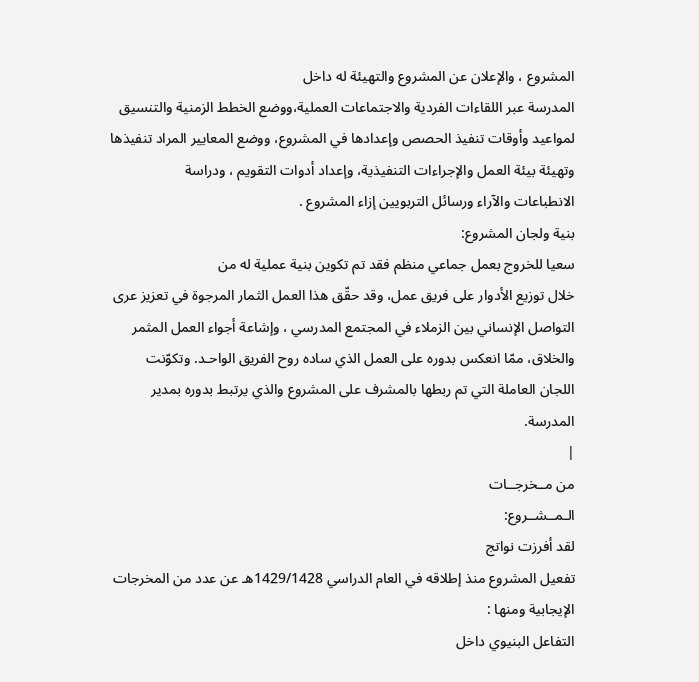المشروع ، والإعلان عن المشروع والتهيئة له داخل
المدرسة عبر اللقاءات الفردية والاجتماعات العملية،ووضع الخطط الزمنية والتنسيق
لمواعيد وأوقات تنفيذ الحصص وإعدادها في المشروع، ووضع المعايير المراد تنفيذها
وتهيئة بيئة العمل والإجراءات التنفيذية، وإعداد أدوات التقويم ، ودراسة
الانطباعات والآراء ورسائل التربويين إزاء المشروع .
بنية ولجان المشروع:
سعيا للخروج بعمل جماعي منظم فقد تم تكوين بنية عملية له من
خلال توزيع الأدوار على فريق عمل، وقد حقّق هذا العمل الثمار المرجوة في تعزيز عرى
التواصل الإنساني بين الزملاء في المجتمع المدرسي ، وإشاعة أجواء العمل المثمر
والخلاق، ممّا انعكس بدوره على العمل الذي ساده روح الفريق الواحـد. وتكوّنت
اللجان العاملة التي تم ربطها بالمشرف على المشروع والذي يرتبط بدوره بمدير
المدرسة.
|
من مــخرجــات
الـمــشــروع:
لقد أفرزت نواتج
تفعيل المشروع منذ إطلاقه في العام الدراسي 1429/1428هـ عن عدد من المخرجات
الإيجابية ومنها :
التفاعل البنيوي داخل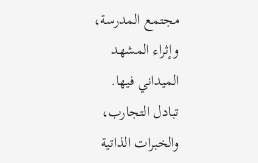مجتمع المدرسة، وإثراء المشهد الميداني فيها.
تبادل التجارب، والخبرات الذاتية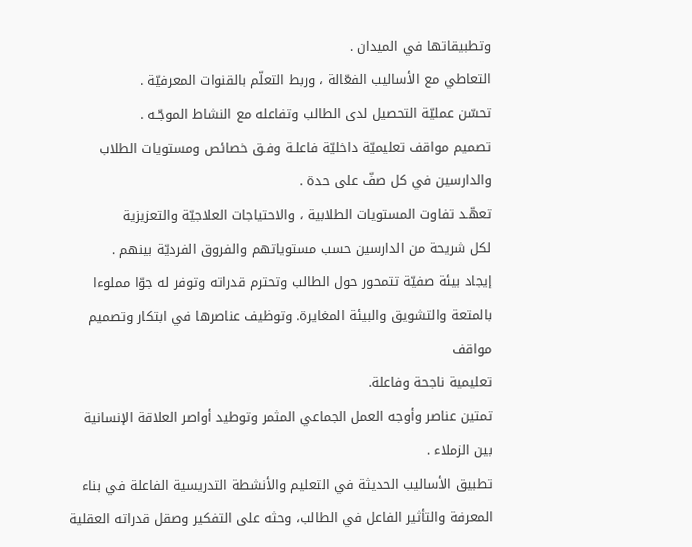وتطبيقاتها في الميدان .
التعاطي مع الأساليب الفعّالة ، وربط التعلّم بالقنوات المعرفيّة .
تحسّن عمليّة التحصيل لدى الطالب وتفاعله مع النشاط الموجّـه .
تصميم مواقف تعليميّة داخليّة فاعلـة وفـق خصائص ومستويات الطلاب
والدارسين في كل صفّ على حدة .
تعهّـد تفاوت المستويات الطلابية ، والاحتياجات العلاجيّة والتعزيزية
لكل شريحة من الدارسين حسب مستوياتهم والفروق الفرديّة بينهم .
إيجاد بيئة صفيّة تتمحور حول الطالب وتحترم قدراته وتوفر له جوّا مملوءا
بالمتعة والتشويق والبيئة المغايرة. وتوظيف عناصرها في ابتكار وتصميم مواقف
تعليمية ناجحة وفاعلة.
تمتين عناصر وأوجه العمل الجماعي المثمر وتوطيد أواصر العلاقة الإنسانية
بين الزملاء .
تطبيق الأساليب الحديثة في التعليم والأنشطة التدريسية الفاعلة في بناء
المعرفة والتأثير الفاعل في الطالب، وحثه على التفكير وصقل قدراته العقلية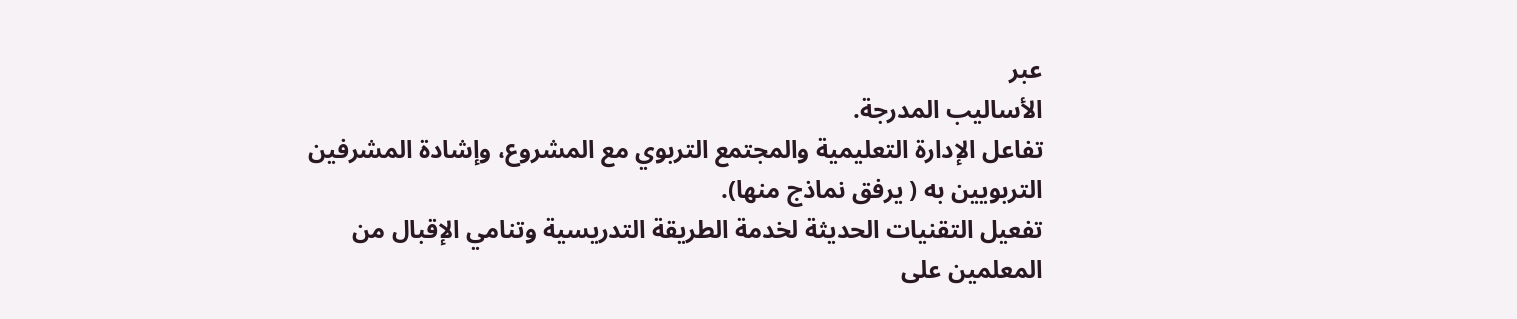عبر
الأساليب المدرجة.
تفاعل الإدارة التعليمية والمجتمع التربوي مع المشروع، وإشادة المشرفين
التربويين به ( يرفق نماذج منها).
تفعيل التقنيات الحديثة لخدمة الطريقة التدريسية وتنامي الإقبال من
المعلمين على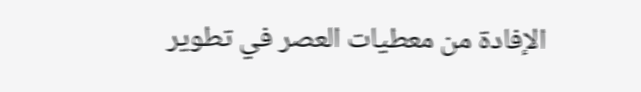الإفادة من معطيات العصر في تطوير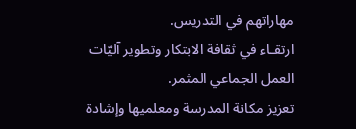مهاراتهم في التدريس.
ارتقـاء في ثقافة الابتكار وتطوير آليّات العمل الجماعي المثمر.
تعزيز مكانة المدرسة ومعلميها وإشادة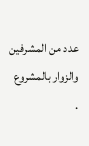عدد من المشرفين والزوار بالمشروع
.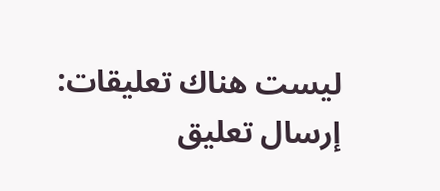ليست هناك تعليقات:
إرسال تعليق